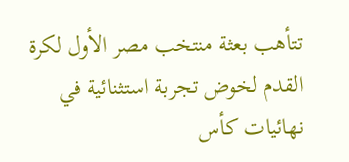تتأهب بعثة منتخب مصر الأول لكرة القدم لخوض تجربة استثنائية في نهائيات كأس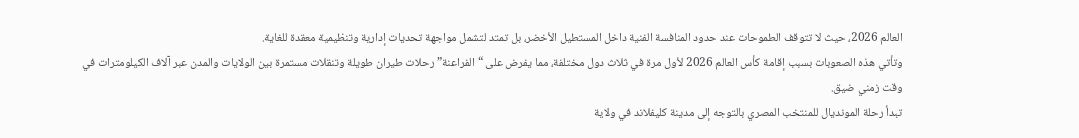العالم 2026، حيث لا تتوقف الطموحات عند حدود المنافسة الفنية داخل المستطيل الأخضر، بل تمتد لتشمل مواجهة تحديات إدارية وتنظيمية معقدة للغاية.
وتأتي هذه الصعوبات بسبب إقامة كأس العالم 2026 لأول مرة في ثلاث دول مختلفة، مما يفرض على “الفراعنة” رحلات طيران طويلة وتنقلات مستمرة بين الولايات والمدن عبر آلاف الكيلومترات في وقت زمني ضيق.
تبدأ رحلة المونديال للمنتخب المصري بالتوجه إلى مدينة كليفلاند في ولاية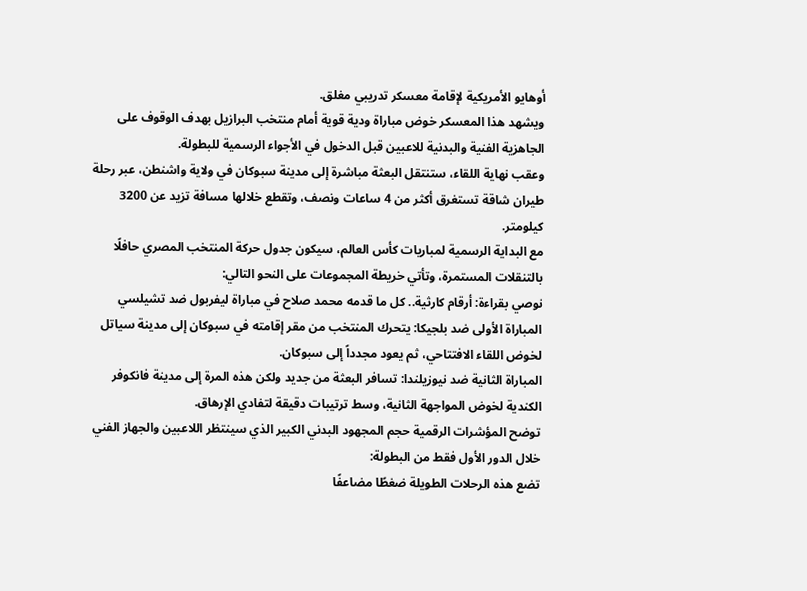أوهايو الأمريكية لإقامة معسكر تدريبي مغلق.
ويشهد هذا المعسكر خوض مباراة ودية قوية أمام منتخب البرازيل بهدف الوقوف على الجاهزية الفنية والبدنية للاعبين قبل الدخول في الأجواء الرسمية للبطولة.
وعقب نهاية اللقاء، ستنتقل البعثة مباشرة إلى مدينة سبوكان في ولاية واشنطن، عبر رحلة طيران شاقة تستغرق أكثر من 4 ساعات ونصف، وتقطع خلالها مسافة تزيد عن 3200 كيلومتر.
مع البداية الرسمية لمباريات كأس العالم، سيكون جدول حركة المنتخب المصري حافلًا بالتنقلات المستمرة، وتأتي خريطة المجموعات على النحو التالي:
نوصي بقراءة: أرقام كارثية.. كل ما قدمه محمد صلاح في مباراة ليفربول ضد تشيلسي
المباراة الأولى ضد بلجيكا: يتحرك المنتخب من مقر إقامته في سبوكان إلى مدينة سياتل لخوض اللقاء الافتتاحي، ثم يعود مجدداً إلى سبوكان.
المباراة الثانية ضد نيوزيلندا: تسافر البعثة من جديد ولكن هذه المرة إلى مدينة فانكوفر الكندية لخوض المواجهة الثانية، وسط ترتيبات دقيقة لتفادي الإرهاق.
توضح المؤشرات الرقمية حجم المجهود البدني الكبير الذي سينتظر اللاعبين والجهاز الفني خلال الدور الأول فقط من البطولة:
تضع هذه الرحلات الطويلة ضغطًا مضاعفًا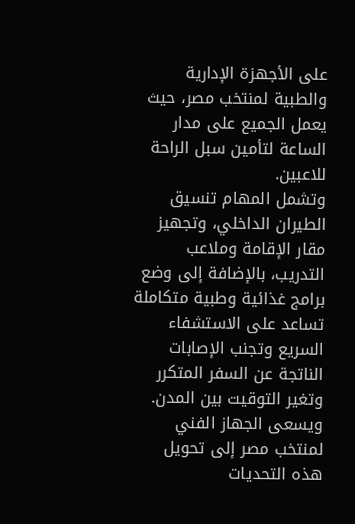على الأجهزة الإدارية والطبية لمنتخب مصر، حيث يعمل الجميع على مدار الساعة لتأمين سبل الراحة للاعبين.
وتشمل المهام تنسيق الطيران الداخلي، وتجهيز مقار الإقامة وملاعب التدريب، بالإضافة إلى وضع برامج غذائية وطبية متكاملة تساعد على الاستشفاء السريع وتجنب الإصابات الناتجة عن السفر المتكرر وتغير التوقيت بين المدن.
ويسعى الجهاز الفني لمنتخب مصر إلى تحويل هذه التحديات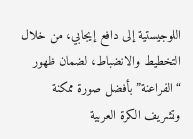اللوجيستية إلى دافع إيجابي، من خلال التخطيط والانضباط، لضمان ظهور “الفراعنة” بأفضل صورة ممكنة وتشريف الكرة العربية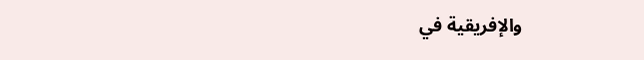والإفريقية في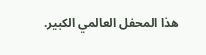هذا المحفل العالمي الكبير.